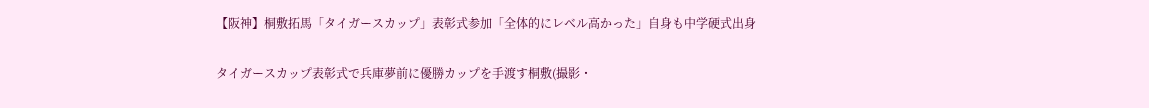【阪神】桐敷拓馬「タイガースカップ」表彰式参加「全体的にレベル高かった」自身も中学硬式出身

タイガースカップ表彰式で兵庫夢前に優勝カップを手渡す桐敷(撮影・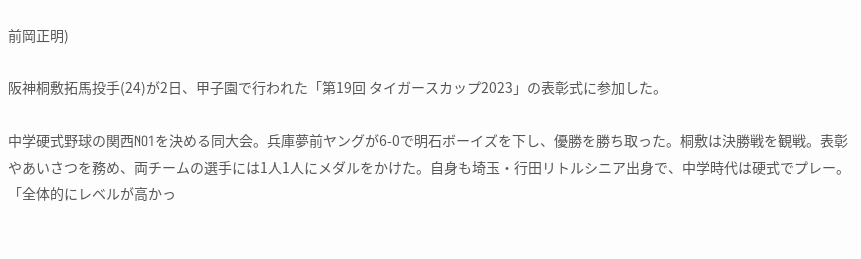前岡正明)

阪神桐敷拓馬投手(24)が2日、甲子園で行われた「第19回 タイガースカップ2023」の表彰式に参加した。

中学硬式野球の関西NO1を決める同大会。兵庫夢前ヤングが6-0で明石ボーイズを下し、優勝を勝ち取った。桐敷は決勝戦を観戦。表彰やあいさつを務め、両チームの選手には1人1人にメダルをかけた。自身も埼玉・行田リトルシニア出身で、中学時代は硬式でプレー。「全体的にレベルが高かっ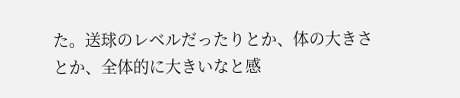た。送球のレベルだったりとか、体の大きさとか、全体的に大きいなと感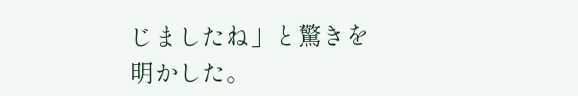じましたね」と驚きを明かした。